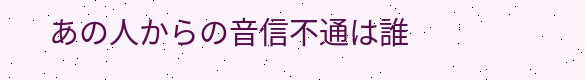あの人からの音信不通は誰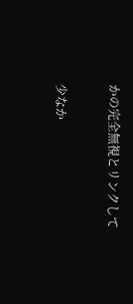かの完全無視とリンクして

少なか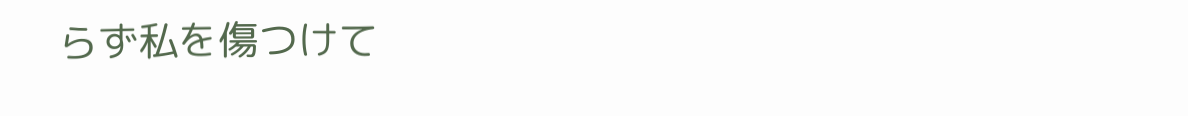らず私を傷つけて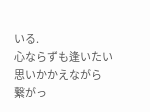いる.
心ならずも逢いたい思いかかえながら
繋がっ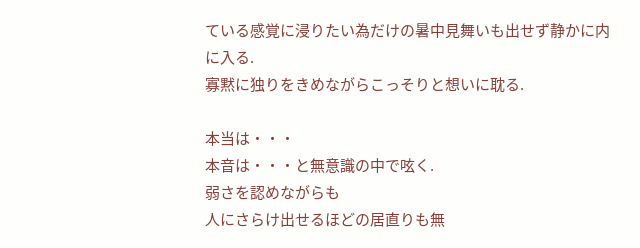ている感覚に浸りたい為だけの暑中見舞いも出せず静かに内に入る.
寡黙に独りをきめながらこっそりと想いに耽る.

本当は・・・
本音は・・・と無意識の中で呟く.
弱さを認めながらも
人にさらけ出せるほどの居直りも無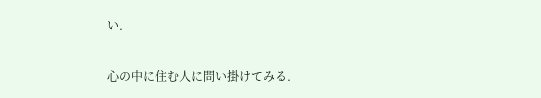い.

心の中に住む人に問い掛けてみる.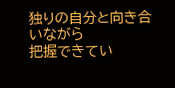独りの自分と向き合いながら
把握できてい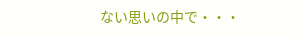ない思いの中で・・・